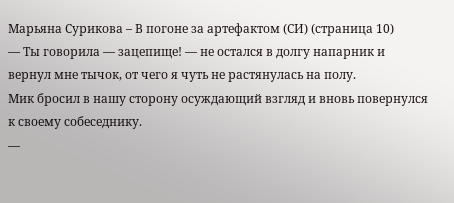Марьяна Сурикова – В погоне за артефактом (СИ) (страница 10)
— Ты говорила — зацепище! — не остался в долгу напарник и вернул мне тычок, от чего я чуть не растянулась на полу.
Мик бросил в нашу сторону осуждающий взгляд и вновь повернулся к своему собеседнику.
—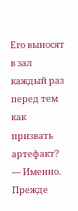Его выносят в зал каждый раз перед тем как призвать артефакт?
— Именно. Прежде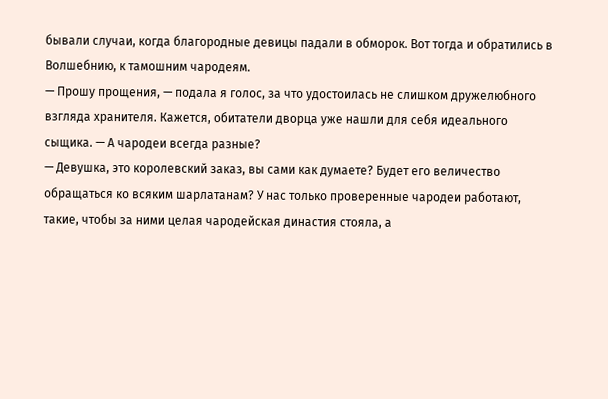бывали случаи, когда благородные девицы падали в обморок. Вот тогда и обратились в Волшебнию, к тамошним чародеям.
— Прошу прощения, — подала я голос, за что удостоилась не слишком дружелюбного взгляда хранителя. Кажется, обитатели дворца уже нашли для себя идеального сыщика. — А чародеи всегда разные?
— Девушка, это королевский заказ, вы сами как думаете? Будет его величество обращаться ко всяким шарлатанам? У нас только проверенные чародеи работают, такие, чтобы за ними целая чародейская династия стояла, а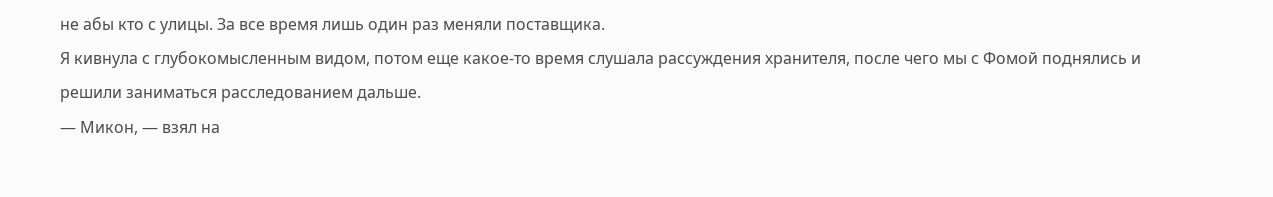не абы кто с улицы. За все время лишь один раз меняли поставщика.
Я кивнула с глубокомысленным видом, потом еще какое-то время слушала рассуждения хранителя, после чего мы с Фомой поднялись и решили заниматься расследованием дальше.
— Микон, — взял на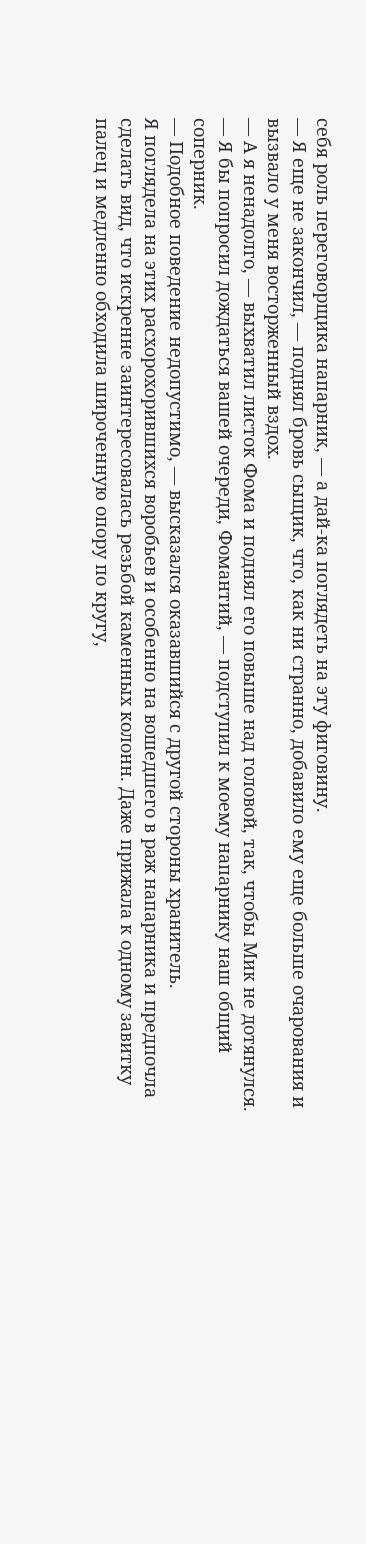себя роль переговорщика напарник, — а дай-ка поглядеть на эту фиговину.
— Я еще не закончил, — поднял бровь сыщик, что, как ни странно, добавило ему еще больше очарования и вызвало у меня восторженный вздох.
— А я ненадолго, — выхватил листок Фома и поднял его повыше над головой, так, чтобы Мик не дотянулся.
— Я бы попросил дождаться вашей очереди, Фомантий, — подступил к моему напарнику наш общий соперник.
— Подобное поведение недопустимо, — высказался оказавшийся с другой стороны хранитель.
Я поглядела на этих расхорохорившихся воробьев и особенно на вошедшего в раж напарника и предпочла сделать вид, что искренне заинтересовалась резьбой каменных колонн. Даже прижала к одному завитку палец и медленно обходила широченную опору по кругу,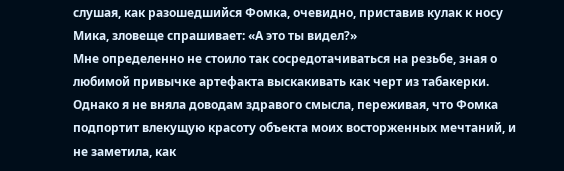слушая, как разошедшийся Фомка, очевидно, приставив кулак к носу Мика, зловеще спрашивает: «А это ты видел?»
Мне определенно не стоило так сосредотачиваться на резьбе, зная о любимой привычке артефакта выскакивать как черт из табакерки. Однако я не вняла доводам здравого смысла, переживая, что Фомка подпортит влекущую красоту объекта моих восторженных мечтаний, и не заметила, как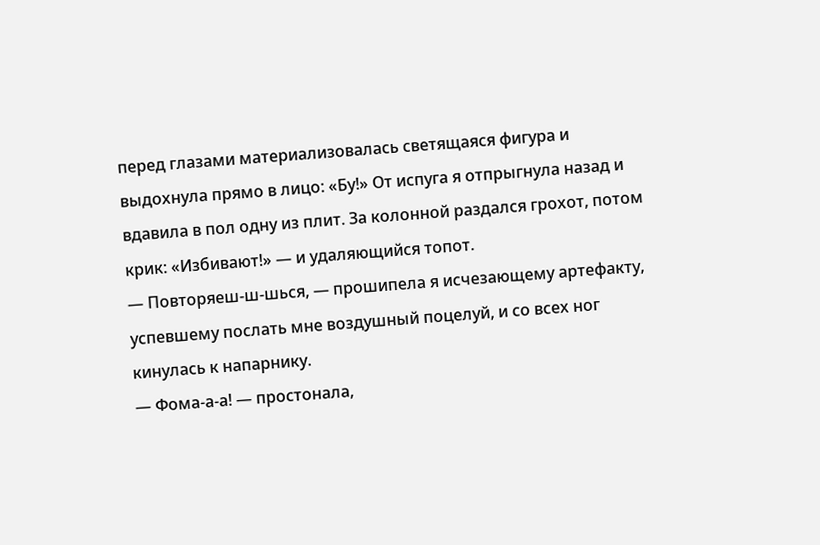перед глазами материализовалась светящаяся фигура и выдохнула прямо в лицо: «Бу!» От испуга я отпрыгнула назад и вдавила в пол одну из плит. За колонной раздался грохот, потом крик: «Избивают!» — и удаляющийся топот.
— Повторяеш-ш-шься, — прошипела я исчезающему артефакту, успевшему послать мне воздушный поцелуй, и со всех ног кинулась к напарнику.
— Фома-а-а! — простонала,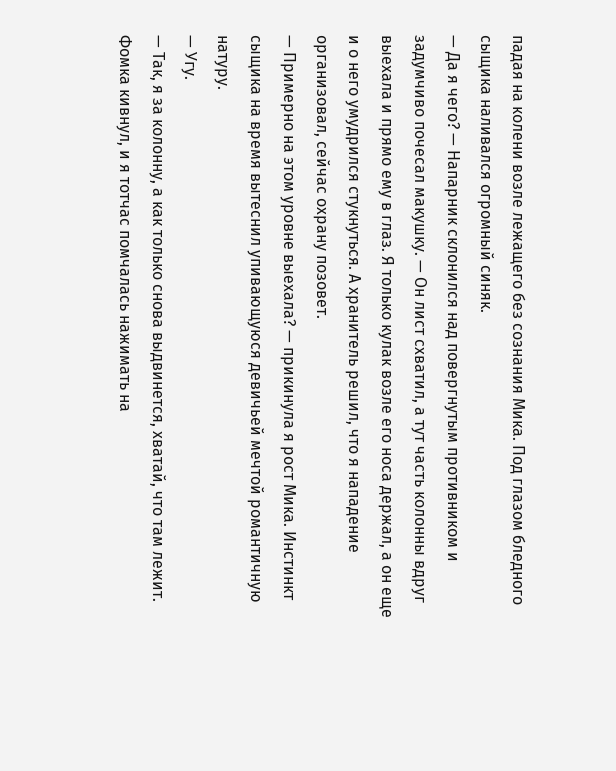падая на колени возле лежащего без сознания Мика. Под глазом бледного сыщика наливался огромный синяк.
— Да я чего? — Напарник склонился над повергнутым противником и задумчиво почесал макушку. — Он лист схватил, а тут часть колонны вдруг выехала и прямо ему в глаз. Я только кулак возле его носа держал, а он еще и о него умудрился стукнуться. А хранитель решил, что я нападение организовал, сейчас охрану позовет.
— Примерно на этом уровне выехала? — прикинула я рост Мика. Инстинкт сыщика на время вытеснил упивающуюся девичьей мечтой романтичную натуру.
— Угу.
— Так, я за колонну, а как только снова выдвинется, хватай, что там лежит.
Фомка кивнул, и я тотчас помчалась нажимать на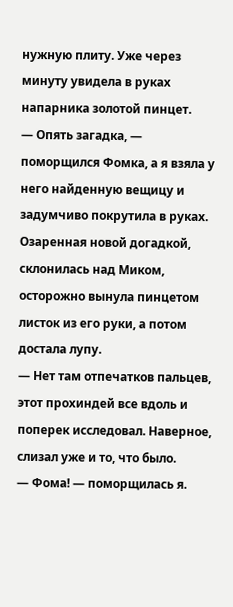нужную плиту. Уже через минуту увидела в руках напарника золотой пинцет.
— Опять загадка, — поморщился Фомка, а я взяла у него найденную вещицу и задумчиво покрутила в руках. Озаренная новой догадкой, склонилась над Миком, осторожно вынула пинцетом листок из его руки, а потом достала лупу.
— Нет там отпечатков пальцев, этот прохиндей все вдоль и поперек исследовал. Наверное, слизал уже и то, что было.
— Фома! — поморщилась я.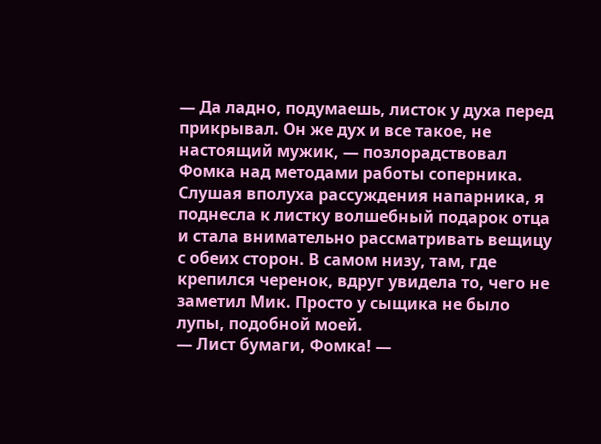— Да ладно, подумаешь, листок у духа перед прикрывал. Он же дух и все такое, не настоящий мужик, — позлорадствовал Фомка над методами работы соперника.
Слушая вполуха рассуждения напарника, я поднесла к листку волшебный подарок отца и стала внимательно рассматривать вещицу с обеих сторон. В самом низу, там, где крепился черенок, вдруг увидела то, чего не заметил Мик. Просто у сыщика не было лупы, подобной моей.
— Лист бумаги, Фомка! —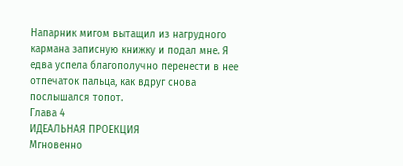Напарник мигом вытащил из нагрудного кармана записную книжку и подал мне. Я едва успела благополучно перенести в нее отпечаток пальца, как вдруг снова послышался топот.
Глава 4
ИДЕАЛЬНАЯ ПРОЕКЦИЯ
Мгновенно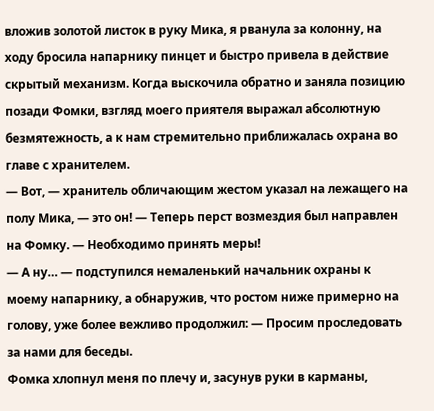вложив золотой листок в руку Мика, я рванула за колонну, на ходу бросила напарнику пинцет и быстро привела в действие скрытый механизм. Когда выскочила обратно и заняла позицию позади Фомки, взгляд моего приятеля выражал абсолютную безмятежность, а к нам стремительно приближалась охрана во главе с хранителем.
— Вот, — хранитель обличающим жестом указал на лежащего на полу Мика, — это он! — Теперь перст возмездия был направлен на Фомку. — Необходимо принять меры!
— А ну… — подступился немаленький начальник охраны к моему напарнику, а обнаружив, что ростом ниже примерно на голову, уже более вежливо продолжил: — Просим проследовать за нами для беседы.
Фомка хлопнул меня по плечу и, засунув руки в карманы,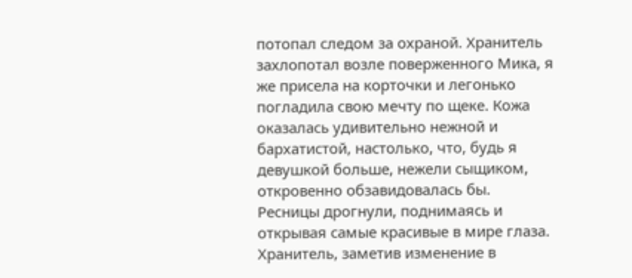потопал следом за охраной. Хранитель захлопотал возле поверженного Мика, я же присела на корточки и легонько погладила свою мечту по щеке. Кожа оказалась удивительно нежной и бархатистой, настолько, что, будь я девушкой больше, нежели сыщиком, откровенно обзавидовалась бы.
Ресницы дрогнули, поднимаясь и открывая самые красивые в мире глаза. Хранитель, заметив изменение в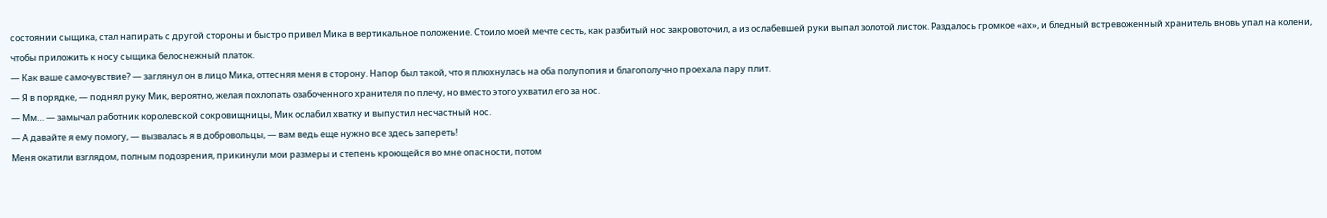состоянии сыщика, стал напирать с другой стороны и быстро привел Мика в вертикальное положение. Стоило моей мечте сесть, как разбитый нос закровоточил, а из ослабевшей руки выпал золотой листок. Раздалось громкое «ах», и бледный встревоженный хранитель вновь упал на колени, чтобы приложить к носу сыщика белоснежный платок.
— Как ваше самочувствие? — заглянул он в лицо Мика, оттесняя меня в сторону. Напор был такой, что я плюхнулась на оба полупопия и благополучно проехала пару плит.
— Я в порядке, — поднял руку Мик, вероятно, желая похлопать озабоченного хранителя по плечу, но вместо этого ухватил его за нос.
— Мм… — замычал работник королевской сокровищницы, Мик ослабил хватку и выпустил несчастный нос.
— А давайте я ему помогу, — вызвалась я в добровольцы, — вам ведь еще нужно все здесь запереть!
Меня окатили взглядом, полным подозрения, прикинули мои размеры и степень кроющейся во мне опасности, потом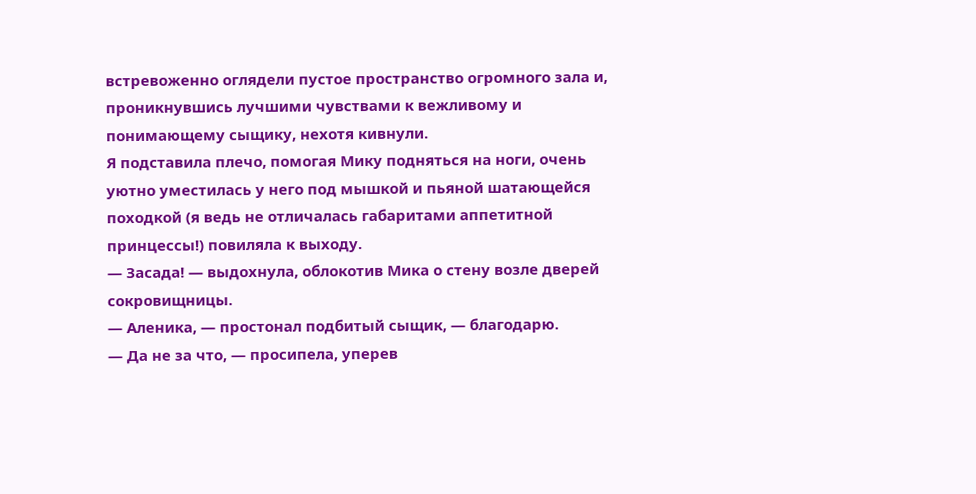встревоженно оглядели пустое пространство огромного зала и, проникнувшись лучшими чувствами к вежливому и понимающему сыщику, нехотя кивнули.
Я подставила плечо, помогая Мику подняться на ноги, очень уютно уместилась у него под мышкой и пьяной шатающейся походкой (я ведь не отличалась габаритами аппетитной принцессы!) повиляла к выходу.
— Засада! — выдохнула, облокотив Мика о стену возле дверей сокровищницы.
— Аленика, — простонал подбитый сыщик, — благодарю.
— Да не за что, — просипела, уперев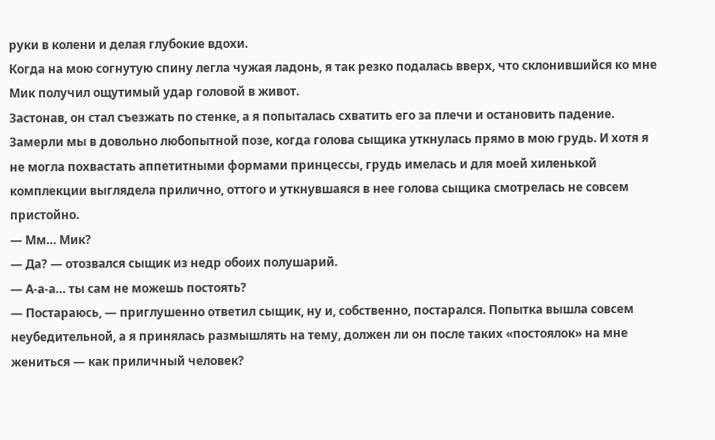руки в колени и делая глубокие вдохи.
Когда на мою согнутую спину легла чужая ладонь, я так резко подалась вверх, что склонившийся ко мне Мик получил ощутимый удар головой в живот.
Застонав, он стал съезжать по стенке, а я попыталась схватить его за плечи и остановить падение. Замерли мы в довольно любопытной позе, когда голова сыщика уткнулась прямо в мою грудь. И хотя я не могла похвастать аппетитными формами принцессы, грудь имелась и для моей хиленькой комплекции выглядела прилично, оттого и уткнувшаяся в нее голова сыщика смотрелась не совсем пристойно.
— Мм… Мик?
— Да? — отозвался сыщик из недр обоих полушарий.
— А-а-а… ты сам не можешь постоять?
— Постараюсь, — приглушенно ответил сыщик, ну и, собственно, постарался. Попытка вышла совсем неубедительной, а я принялась размышлять на тему, должен ли он после таких «постоялок» на мне жениться — как приличный человек?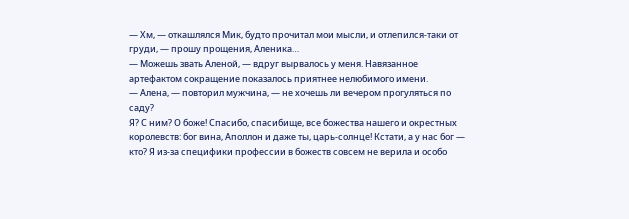— Хм, — откашлялся Мик, будто прочитал мои мысли, и отлепился-таки от груди, — прошу прощения, Аленика…
— Можешь звать Аленой, — вдруг вырвалось у меня. Навязанное артефактом сокращение показалось приятнее нелюбимого имени.
— Алена, — повторил мужчина, — не хочешь ли вечером прогуляться по саду?
Я? С ним? О боже! Спасибо, спасибище, все божества нашего и окрестных королевств: бог вина, Аполлон и даже ты, царь-солнце! Кстати, а у нас бог — кто? Я из-за специфики профессии в божеств совсем не верила и особо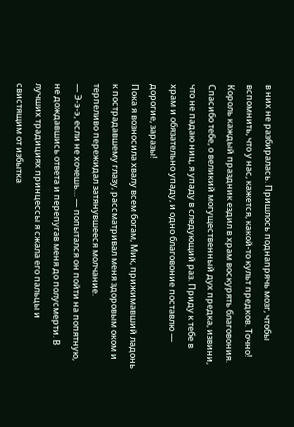в них не разбиралась. Пришлось поднапрячь мозг, чтобы вспомнить, что у нас, кажется, какой-то культ предков. Точно! Король каждый праздник ездил в храм воскурять благовония. Спасибо тебе, о великий могущественный дух предка, извини, что не падаю ниц, я упаду в следующий раз. Приду к тебе в храм и обязательно упаду, и одно благовоние поставлю — дорогие, заразы!
Пока я возносила хвалу всем богам, Мик, прижимавший ладонь к пострадавшему глазу, рассматривал меня здоровым оком и терпеливо пережидал затянувшееся молчание.
— Э-э-э, если не хочешь… — попытался он пойти на попятную, не дождавшись ответа и перепугав меня до полусмерти. В лучших традициях принцессы я сжала его пальцы и свистящим от избытка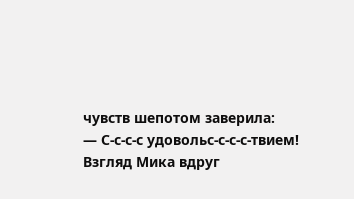чувств шепотом заверила:
— С-с-с-с удовольс-с-с-с-твием!
Взгляд Мика вдруг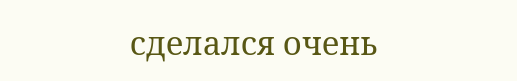сделался очень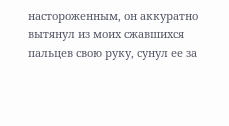настороженным, он аккуратно вытянул из моих сжавшихся пальцев свою руку, сунул ее за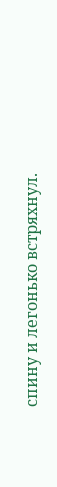спину и легонько встряхнул.